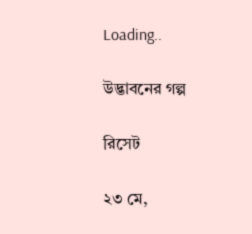Loading..

উদ্ভাবনের গল্প

রিসেট

২৩ মে,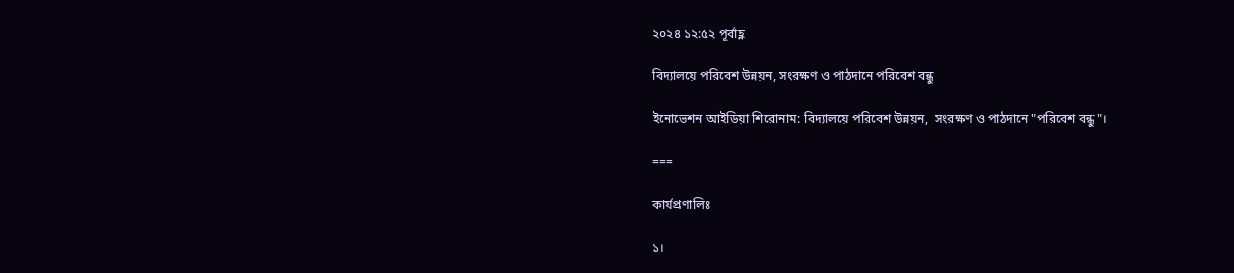২০২৪ ১২:৫২ পূর্বাহ্ণ

বিদ্যালয়ে পরিবেশ উন্নয়ন, সংরক্ষণ ও পাঠদানে পরিবেশ বন্ধু

ইনোভেশন আইডিয়া শিরোনাম: বিদ্যালয়ে পরিবেশ উন্নয়ন,  সংরক্ষণ ও পাঠদানে "পরিবেশ বন্ধু"।

===

কার্যপ্রণালিঃ

১।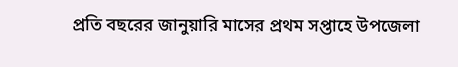প্রতি বছরের জানুয়ারি মাসের প্রথম সপ্তাহে উপজেলা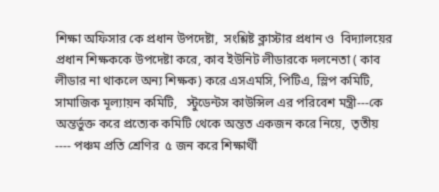শিক্ষা অফিসার কে প্রধান উপদেষ্টা,  সংশ্লিষ্ট ক্লাস্টার প্রধান ও  বিদ্যালয়ের প্রধান শিক্ষককে উপদেষ্টা করে, কাব ইউনিট লীডারকে দলনেতা ( কাব লীডার না থাকলে অন্য শিক্ষক) করে এসএমসি, পিটিএ, স্লিপ কমিটি, সামাজিক মূল্যায়ন কমিটি,   স্টুডেন্টস কাউন্সিল এর পরিবেশ মন্ত্রী---কে অন্তর্ভুক্ত করে প্রত্যেক কমিটি থেকে অন্তত একজন করে নিয়ে,  তৃতীয় ---- পঞ্চম প্রতি শ্রেণির  ৫ জন করে শিক্ষার্থী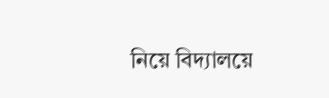নিয়ে বিদ্যালয়ে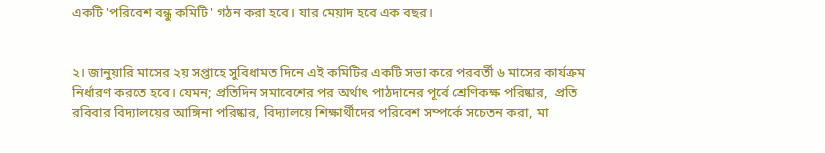একটি 'পরিবেশ বন্ধু কমিটি' গঠন করা হবে। যার মেয়াদ হবে এক বছর।


২। জানুয়ারি মাসের ২য় সপ্তাহে সুবিধামত দিনে এই কমিটির একটি সভা করে পরবর্তী ৬ মাসের কার্যক্রম নির্ধারণ করতে হবে। যেমন; প্রতিদিন সমাবেশের পর অর্থাৎ পাঠদানের পূর্বে শ্রেণিকক্ষ পরিষ্কার,  প্রতি রবিবার বিদ্যালয়ের আঙ্গিনা পরিষ্কার, বিদ্যালয়ে শিক্ষার্থীদের পরিবেশ সম্পর্কে সচেতন করা, মা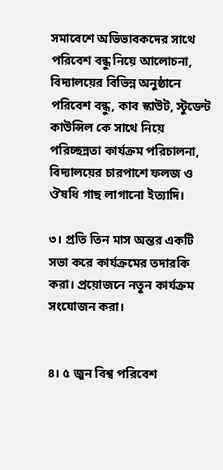সমাবেশে অভিভাবকদের সাথে পরিবেশ বন্ধু নিয়ে আলোচনা, বিদ্যালয়ের বিভিন্ন অনুষ্ঠানে পরিবেশ বন্ধু, কাব স্কাউট, স্টুডেন্ট কাউন্সিল কে সাথে নিয়ে পরিচ্ছন্নতা কার্যক্রম পরিচালনা, বিদ্যালয়ের চারপাশে ফলজ ও ঔষধি গাছ লাগানো ইত্যাদি।

৩। প্রতি তিন মাস অন্তর একটি সভা করে কার্যক্রমের তদারকি করা। প্রয়োজনে নতুন কার্যক্রম সংযোজন করা।


৪। ৫ জুন বিশ্ব পরিবেশ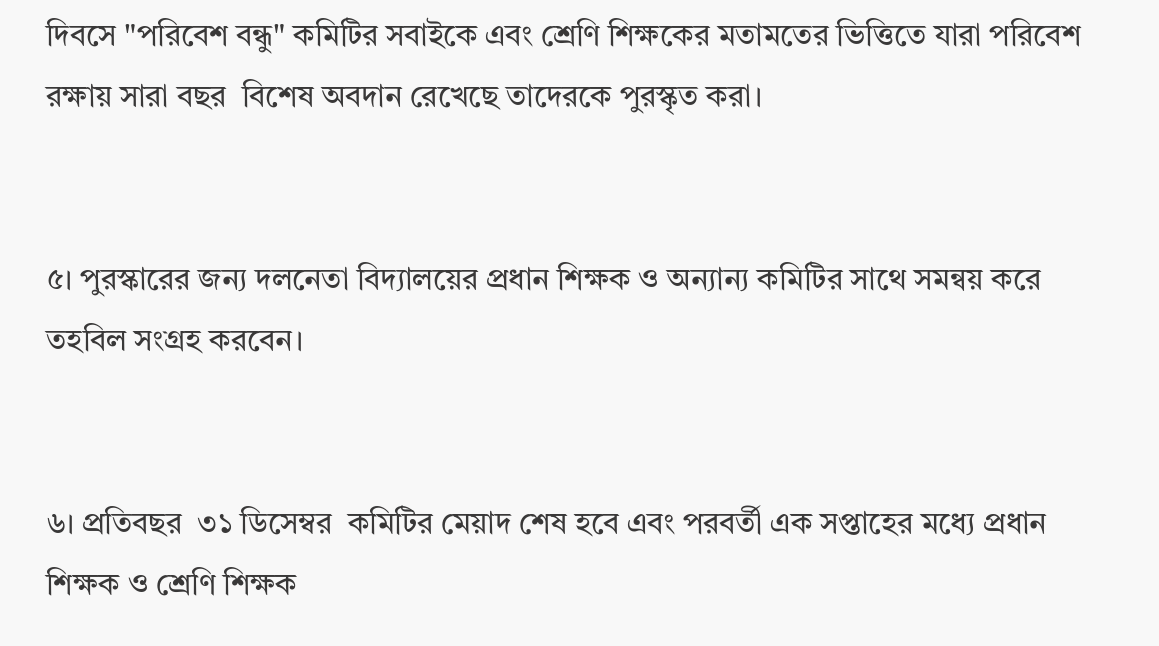দিবসে "পরিবেশ বন্ধু" কমিটির সবাইকে এবং শ্রেণি শিক্ষকের মতামতের ভিত্তিতে যারা পরিবেশ রক্ষায় সারা বছর  বিশেষ অবদান রেখেছে তাদেরকে পুরস্কৃত করা।


৫। পুরস্কারের জন্য দলনেতা বিদ্যালয়ের প্রধান শিক্ষক ও অন্যান্য কমিটির সাথে সমন্বয় করে তহবিল সংগ্রহ করবেন।


৬। প্রতিবছর  ৩১ ডিসেম্বর  কমিটির মেয়াদ শেষ হবে এবং পরবর্তী এক সপ্তাহের মধ্যে প্রধান শিক্ষক ও শ্রেণি শিক্ষক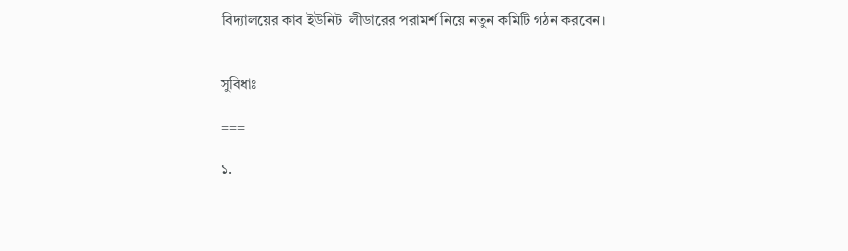বিদ্যালয়ের কাব ইউনিট  লীডারের পরামর্শ নিয়ে নতুন কমিটি গঠন করবেন।


সুবিধাঃ

===

১.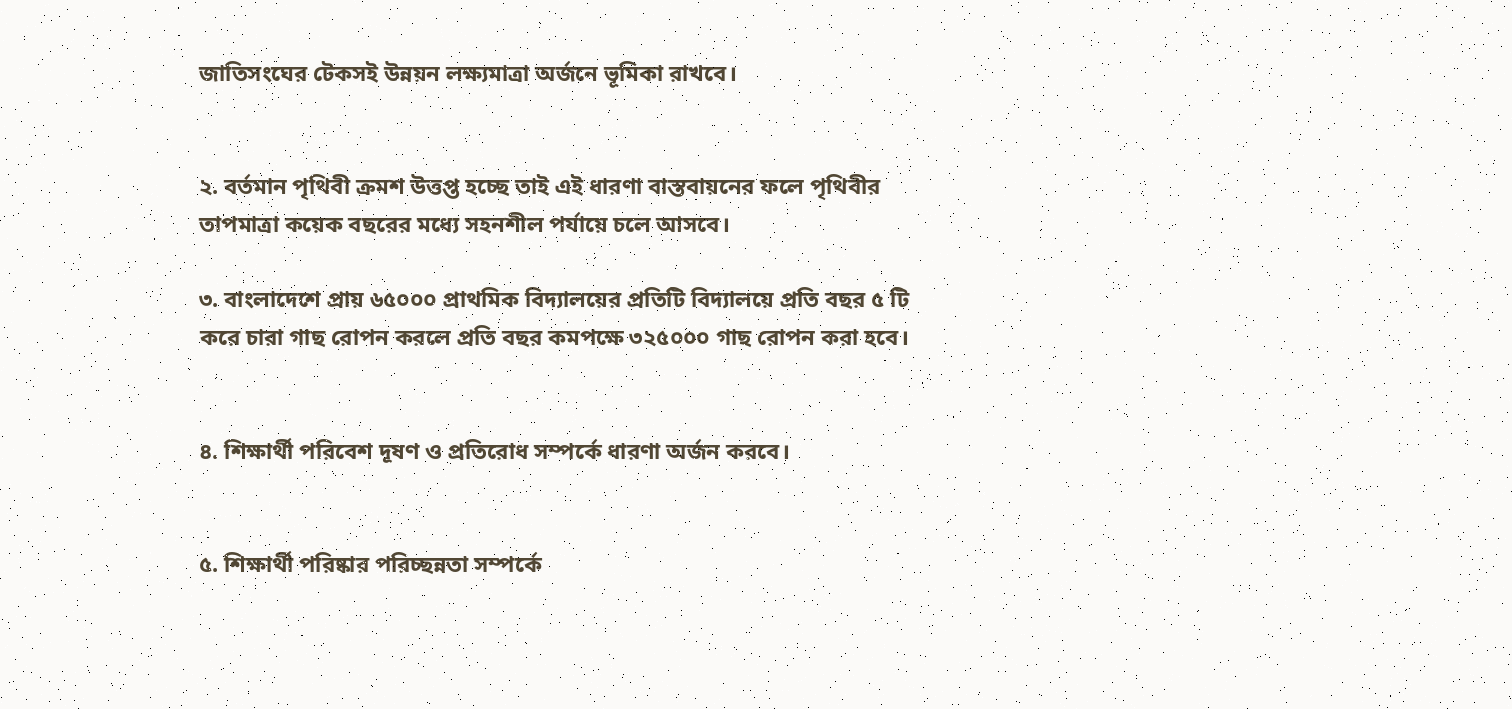জাতিসংঘের টেকসই উন্নয়ন লক্ষ্যমাত্রা অর্জনে ভূমিকা রাখবে।


২. বর্তমান পৃথিবী ক্রমশ উত্তপ্ত হচ্ছে তাই এই ধারণা বাস্তবায়নের ফলে পৃথিবীর তাপমাত্রা কয়েক বছরের মধ্যে সহনশীল পর্যায়ে চলে আসবে।

৩. বাংলাদেশে প্রায় ৬৫০০০ প্রাথমিক বিদ্যালয়ের প্রতিটি বিদ্যালয়ে প্রতি বছর ৫ টি করে চারা গাছ রোপন করলে প্রতি বছর কমপক্ষে ৩২৫০০০ গাছ রোপন করা হবে।


৪. শিক্ষার্থী পরিবেশ দূষণ ও প্রতিরোধ সম্পর্কে ধারণা অর্জন করবে।


৫. শিক্ষার্থী পরিষ্কার পরিচ্ছন্নতা সম্পর্কে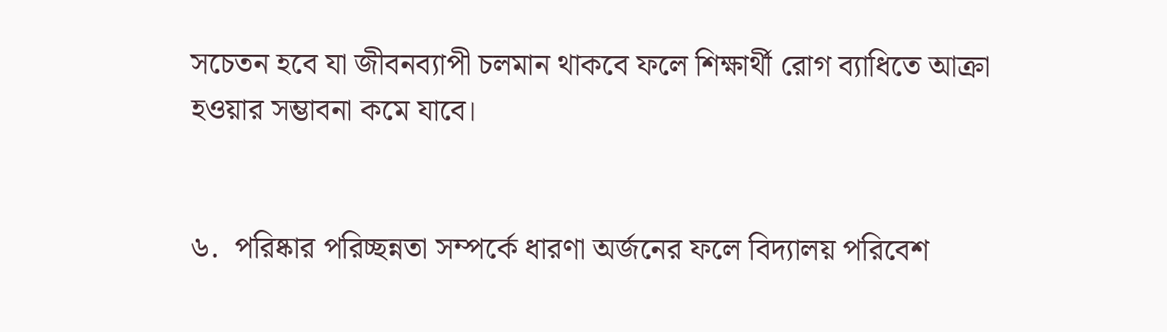সচেতন হবে যা জীবনব্যাপী চলমান থাকবে ফলে শিক্ষার্থী রোগ ব্যাধিতে আক্রা হওয়ার সম্ভাবনা কমে যাবে।


৬.  পরিষ্কার পরিচ্ছন্নতা সম্পর্কে ধারণা অর্জনের ফলে বিদ্যালয় পরিবেশ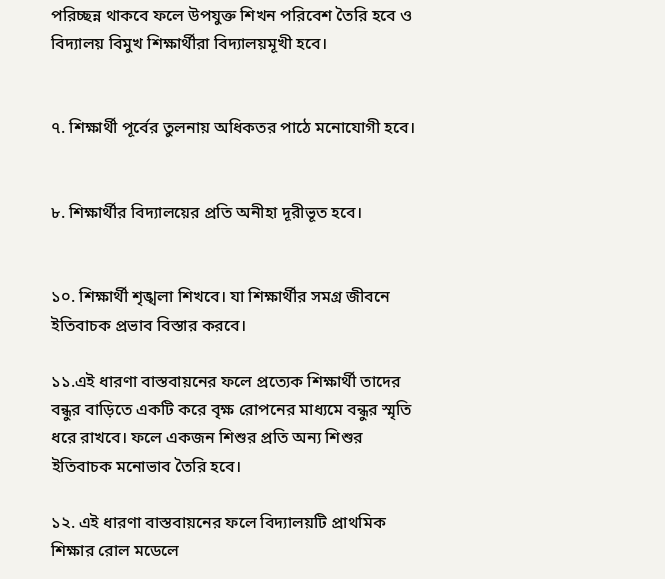পরিচ্ছন্ন থাকবে ফলে উপযুক্ত শিখন পরিবেশ তৈরি হবে ও  বিদ্যালয় বিমুখ শিক্ষার্থীরা বিদ্যালয়মূখী হবে।


৭. শিক্ষার্থী পূর্বের তুলনায় অধিকতর পাঠে মনোযোগী হবে।


৮. শিক্ষার্থীর বিদ্যালয়ের প্রতি অনীহা দূরীভূত হবে।


১০. শিক্ষার্থী শৃঙ্খলা শিখবে। যা শিক্ষার্থীর সমগ্র জীবনে ইতিবাচক প্রভাব বিস্তার করবে।

১১.এই ধারণা বাস্তবায়নের ফলে প্রত্যেক শিক্ষার্থী তাদের বন্ধুর বাড়িতে একটি করে বৃক্ষ রোপনের মাধ্যমে বন্ধুর স্মৃতি ধরে রাখবে। ফলে একজন শিশুর প্রতি অন্য শিশুর ইতিবাচক মনোভাব তৈরি হবে।

১২. এই ধারণা বাস্তবায়নের ফলে বিদ্যালয়টি প্রাথমিক শিক্ষার রোল মডেলে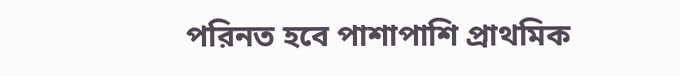পরিনত হবে পাশাপাশি প্রাথমিক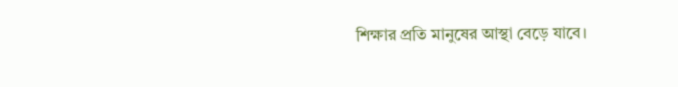শিক্ষার প্রতি মানুষের আস্থা বেড়ে যাবে।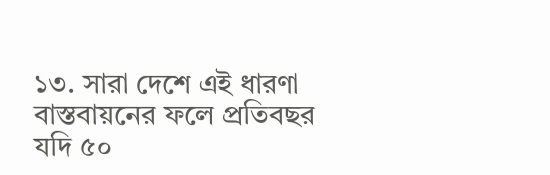১৩. সারা দেশে এই ধারণা বাস্তবায়নের ফলে প্রতিবছর যদি ৫০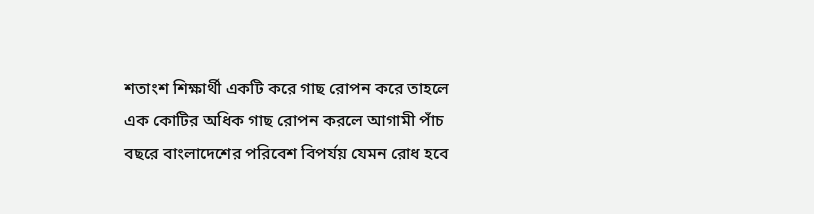শতাংশ শিক্ষার্থী একটি করে গাছ রোপন করে তাহলে এক কোটির অধিক গাছ রোপন করলে আগামী পাঁচ বছরে বাংলাদেশের পরিবেশ বিপর্যয় যেমন রোধ হবে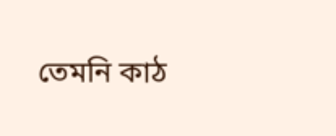তেমনি কাঠ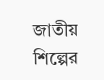জাতীয় শিল্পের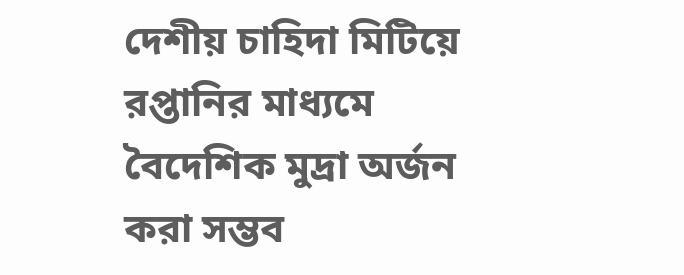দেশীয় চাহিদা মিটিয়ে রপ্তানির মাধ্যমে বৈদেশিক মুদ্রা অর্জন করা সম্ভব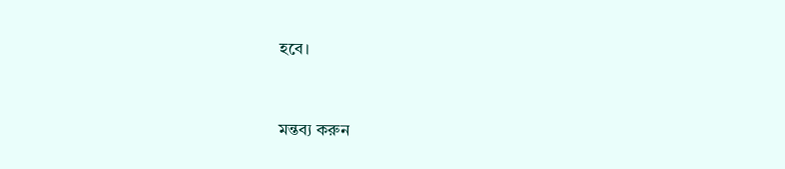হবে।


মন্তব্য করুন